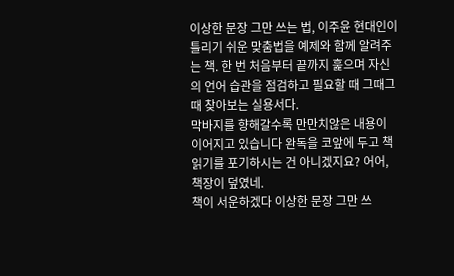이상한 문장 그만 쓰는 법, 이주윤 현대인이 틀리기 쉬운 맞춤법을 예제와 함께 알려주는 책. 한 번 처음부터 끝까지 훑으며 자신의 언어 습관을 점검하고 필요할 때 그때그때 찾아보는 실용서다.
막바지를 향해갈수록 만만치않은 내용이 이어지고 있습니다 완독을 코앞에 두고 책 읽기를 포기하시는 건 아니겠지요? 어어, 책장이 덮였네.
책이 서운하겠다 이상한 문장 그만 쓰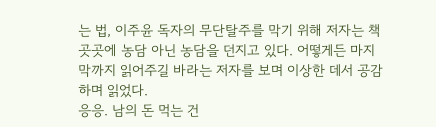는 법, 이주윤 독자의 무단탈주를 막기 위해 저자는 책 곳곳에 농담 아닌 농담을 던지고 있다. 어떻게든 마지막까지 읽어주길 바라는 저자를 보며 이상한 데서 공감하며 읽었다.
응응. 남의 돈 먹는 건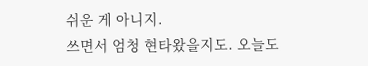쉬운 게 아니지.
쓰면서 엄청 현타왔을지도. 오늘도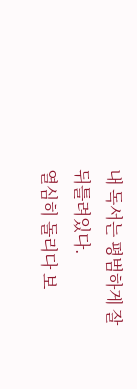내 독서는 평범하게 잘 뒤틀려있다.
열심히 돌리다 보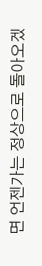면 언젠가는 정상으로 돌아오겠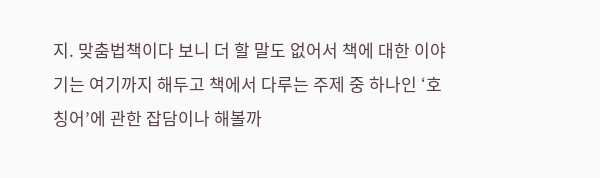지. 맞춤법책이다 보니 더 할 말도 없어서 책에 대한 이야기는 여기까지 해두고 책에서 다루는 주제 중 하나인 ‘호칭어’에 관한 잡담이나 해볼까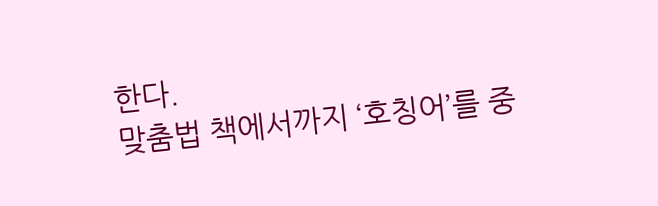한다.
맞춤법 책에서까지 ‘호칭어’를 중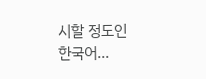시할 정도인 한국어...